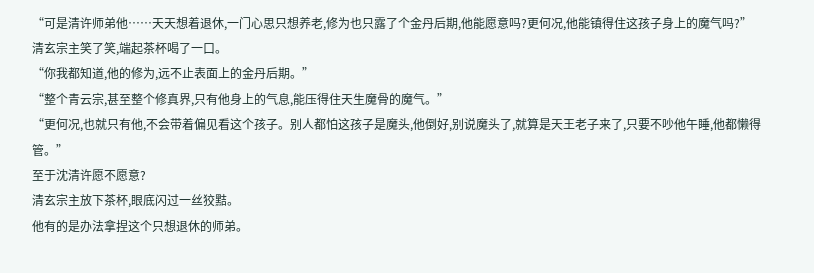“可是清许师弟他……天天想着退休,一门心思只想养老,修为也只露了个金丹后期,他能愿意吗?更何况,他能镇得住这孩子身上的魔气吗?”
清玄宗主笑了笑,端起茶杯喝了一口。
“你我都知道,他的修为,远不止表面上的金丹后期。”
“整个青云宗,甚至整个修真界,只有他身上的气息,能压得住天生魔骨的魔气。”
“更何况,也就只有他,不会带着偏见看这个孩子。别人都怕这孩子是魔头,他倒好,别说魔头了,就算是天王老子来了,只要不吵他午睡,他都懒得管。”
至于沈清许愿不愿意?
清玄宗主放下茶杯,眼底闪过一丝狡黠。
他有的是办法拿捏这个只想退休的师弟。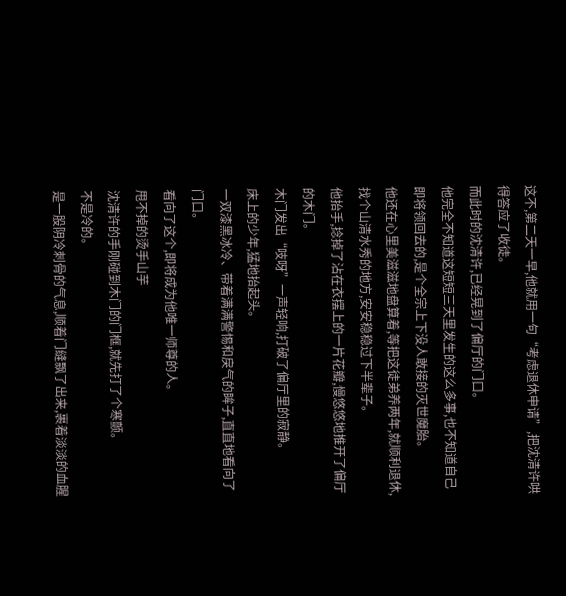这不,第二天一早,他就用一句“考虑退休申请”,把沈清许哄得答应了收徒。
而此时的沈清许,已经晃到了偏厅的门口。
他完全不知道这短短三天里发生的这么多事,也不知道自己即将领回去的,是个全宗上下没人敢接的灭世魔胎。
他还在心里美滋滋地盘算着,等把这徒弟养两年,就顺利退休,找个山清水秀的地方,安安稳稳过下半辈子。
他抬手,捻掉了沾在衣摆上的一片花瓣,慢悠悠地推开了偏厅的木门。
木门发出“吱呀”一声轻响,打破了偏厅里的寂静。
床上的少年,猛地抬起头。
一双漆黑冰冷、带着满满警惕和戾气的眸子,直直地看向了门口。
看向了这个,即将成为他唯一师尊的人。
甩不掉的烫手山芋
沈清许的手刚碰到木门的门框,就先打了个寒颤。
不是冷的。
是一股阴冷刺骨的气息,顺着门缝飘了出来,裹着淡淡的血腥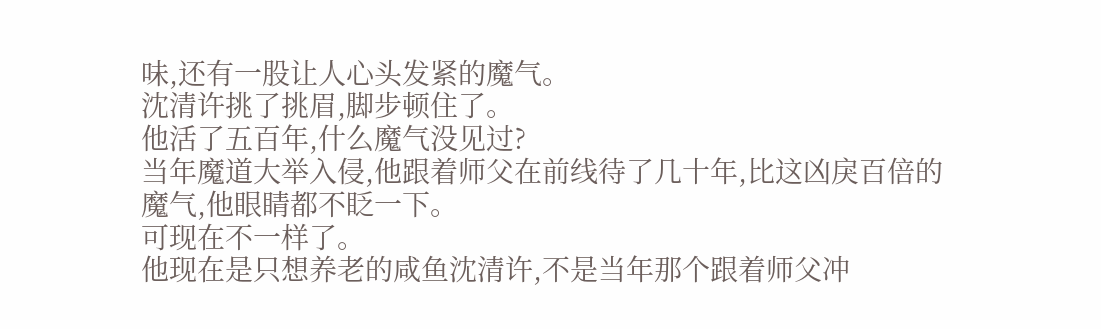味,还有一股让人心头发紧的魔气。
沈清许挑了挑眉,脚步顿住了。
他活了五百年,什么魔气没见过?
当年魔道大举入侵,他跟着师父在前线待了几十年,比这凶戾百倍的魔气,他眼睛都不眨一下。
可现在不一样了。
他现在是只想养老的咸鱼沈清许,不是当年那个跟着师父冲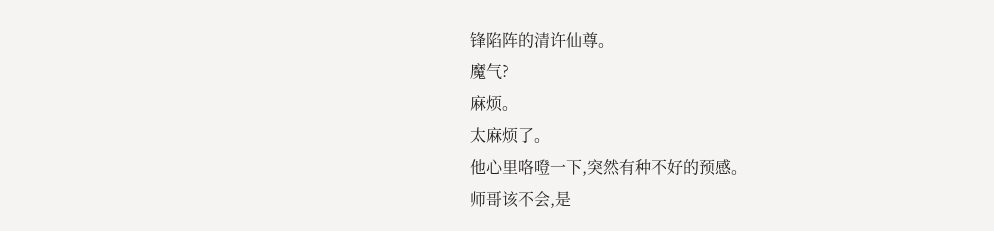锋陷阵的清许仙尊。
魔气?
麻烦。
太麻烦了。
他心里咯噔一下,突然有种不好的预感。
师哥该不会,是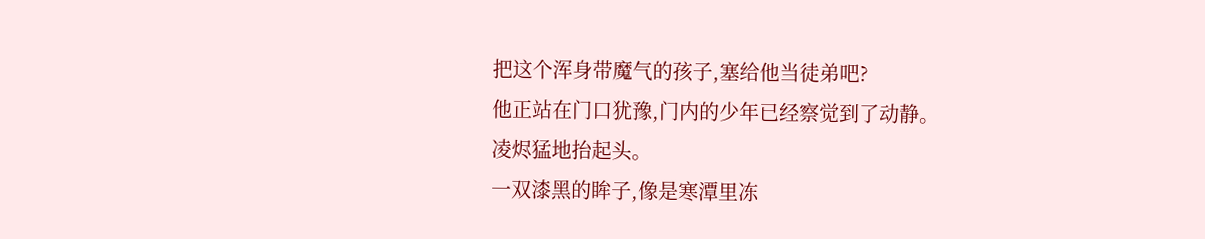把这个浑身带魔气的孩子,塞给他当徒弟吧?
他正站在门口犹豫,门内的少年已经察觉到了动静。
凌烬猛地抬起头。
一双漆黑的眸子,像是寒潭里冻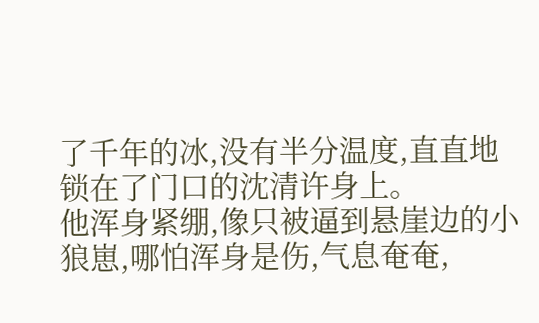了千年的冰,没有半分温度,直直地锁在了门口的沈清许身上。
他浑身紧绷,像只被逼到悬崖边的小狼崽,哪怕浑身是伤,气息奄奄,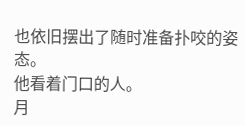也依旧摆出了随时准备扑咬的姿态。
他看着门口的人。
月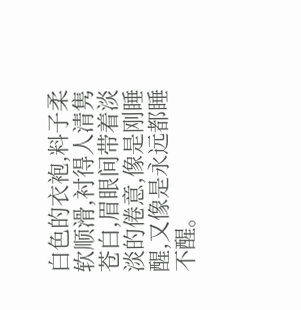白色的衣袍,料子柔软顺滑,衬得人清隽苍白,眉眼间带着淡淡的倦意,像是刚睡醒,又像是永远都睡不醒。